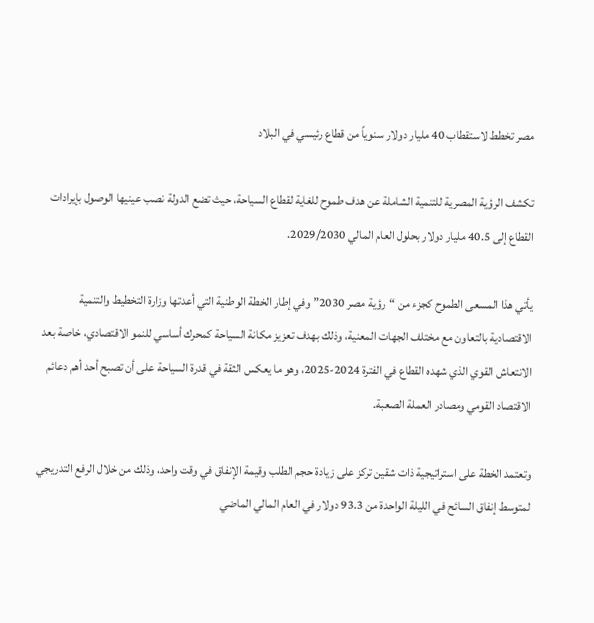مصر تخطط لاستقطاب 40 مليار دولار سنوياً من قطاع رئيسي في البلاد

تكشف الرؤية المصرية للتنمية الشاملة عن هدف طموح للغاية لقطاع السياحة، حيث تضع الدولة نصب عينيها الوصول بإيرادات القطاع إلى 40.5 مليار دولار بحلول العام المالي 2029/2030.

يأتي هذا المسعى الطموح كجزء من “رؤية مصر 2030” وفي إطار الخطة الوطنية التي أعدتها وزارة التخطيط والتنمية الاقتصادية بالتعاون مع مختلف الجهات المعنية، وذلك بهدف تعزيز مكانة السياحة كمحرك أساسي للنمو الاقتصادي، خاصة بعد الانتعاش القوي الذي شهده القطاع في الفترة 2024-2025، وهو ما يعكس الثقة في قدرة السياحة على أن تصبح أحد أهم دعائم الاقتصاد القومي ومصادر العملة الصعبة.

وتعتمد الخطة على استراتيجية ذات شقين تركز على زيادة حجم الطلب وقيمة الإنفاق في وقت واحد، وذلك من خلال الرفع التدريجي لمتوسط إنفاق السائح في الليلة الواحدة من 93.3 دولار في العام المالي الماضي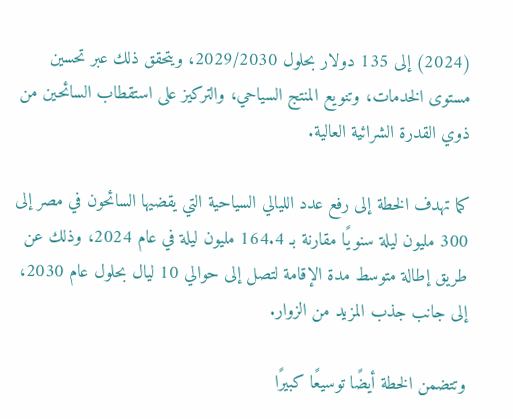(2024) إلى 135 دولار بحلول 2029/2030، ويتحقق ذلك عبر تحسين مستوى الخدمات، وتنويع المنتج السياحي، والتركيز على استقطاب السائحين من ذوي القدرة الشرائية العالية.

كما تهدف الخطة إلى رفع عدد الليالي السياحية التي يقضيها السائحون في مصر إلى 300 مليون ليلة سنويًا مقارنة بـ 164.4 مليون ليلة في عام 2024، وذلك عن طريق إطالة متوسط مدة الإقامة لتصل إلى حوالي 10 ليال بحلول عام 2030، إلى جانب جذب المزيد من الزوار.

وتتضمن الخطة أيضًا توسيعًا كبيرًا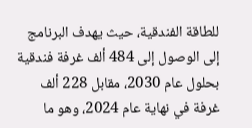للطاقة الفندقية، حيث يهدف البرنامج إلى الوصول إلى 484 ألف غرفة فندقية بحلول عام 2030، مقابل 228 ألف غرفة في نهاية عام 2024، وهو ما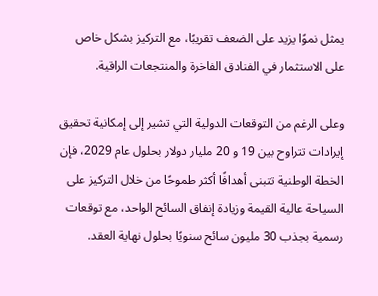يمثل نموًا يزيد على الضعف تقريبًا، مع التركيز بشكل خاص على الاستثمار في الفنادق الفاخرة والمنتجعات الراقية.

وعلى الرغم من التوقعات الدولية التي تشير إلى إمكانية تحقيق إيرادات تتراوح بين 19 و 20 مليار دولار بحلول عام 2029، فإن الخطة الوطنية تتبنى أهدافًا أكثر طموحًا من خلال التركيز على السياحة عالية القيمة وزيادة إنفاق السائح الواحد، مع توقعات رسمية بجذب 30 مليون سائح سنويًا بحلول نهاية العقد.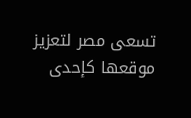تسعى مصر لتعزيز موقعها كإحدى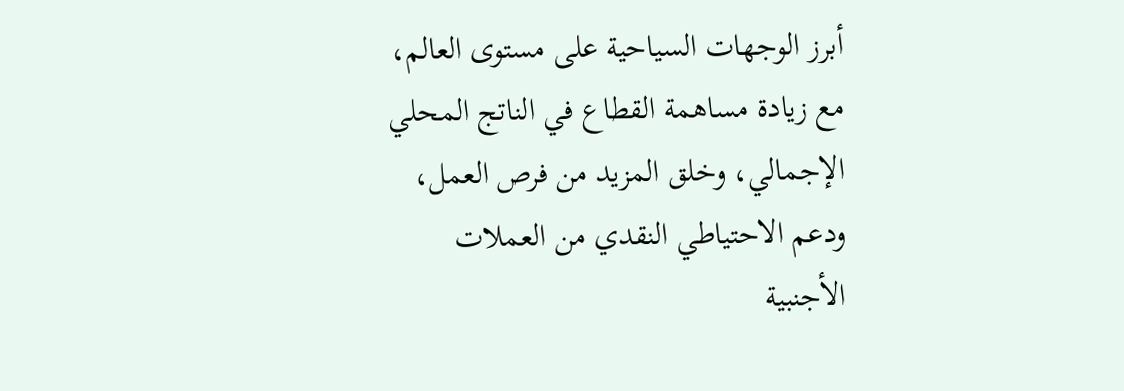أبرز الوجهات السياحية على مستوى العالم، مع زيادة مساهمة القطاع في الناتج المحلي الإجمالي، وخلق المزيد من فرص العمل، ودعم الاحتياطي النقدي من العملات الأجنبية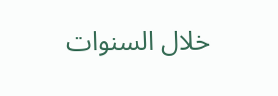خلال السنوات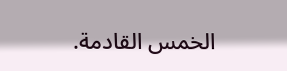الخمس القادمة.